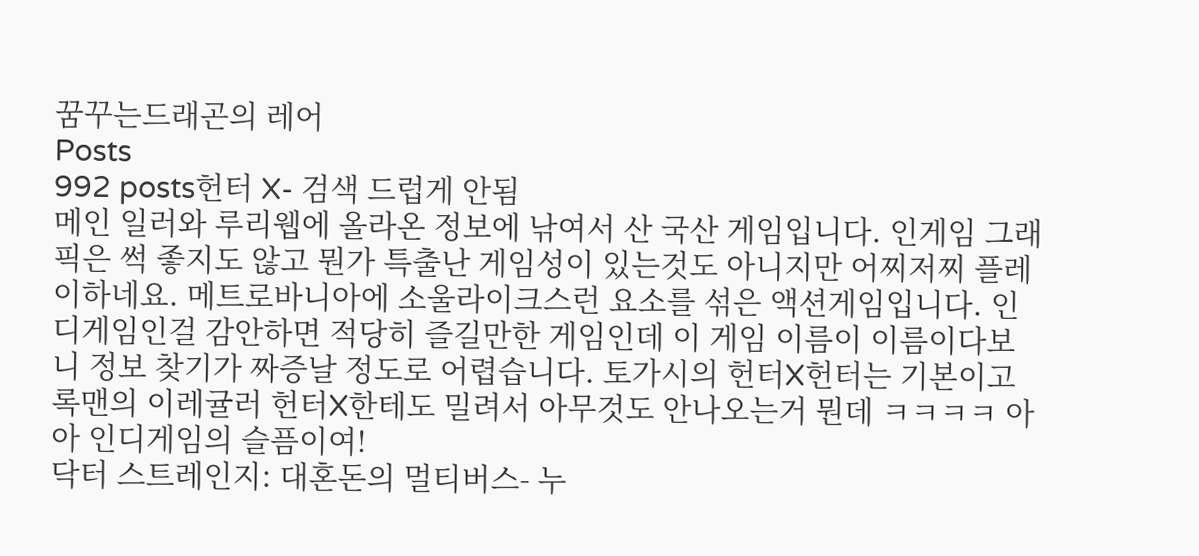꿈꾸는드래곤의 레어
Posts
992 posts헌터 X- 검색 드럽게 안됨
메인 일러와 루리웹에 올라온 정보에 낚여서 산 국산 게임입니다. 인게임 그래픽은 썩 좋지도 않고 뭔가 특출난 게임성이 있는것도 아니지만 어찌저찌 플레이하네요. 메트로바니아에 소울라이크스런 요소를 섞은 액션게임입니다. 인디게임인걸 감안하면 적당히 즐길만한 게임인데 이 게임 이름이 이름이다보니 정보 찾기가 짜증날 정도로 어렵습니다. 토가시의 헌터X헌터는 기본이고 록맨의 이레귤러 헌터X한테도 밀려서 아무것도 안나오는거 뭔데 ㅋㅋㅋㅋ 아아 인디게임의 슬픔이여!
닥터 스트레인지: 대혼돈의 멀티버스- 누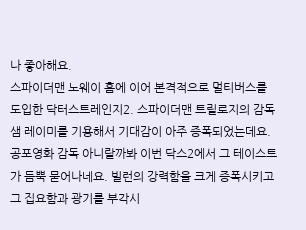나 좋아해요.
스파이더맨 노웨이 홈에 이어 본격적으로 멀티버스를 도입한 닥터스트레인지2. 스파이더맨 트릴로지의 감독 샘 레이미를 기용해서 기대감이 아주 증폭되었는데요. 공포영화 감독 아니랄까봐 이번 닥스2에서 그 테이스트가 듬뿍 묻어나네요. 빌런의 강력함을 크게 증폭시키고 그 집요함과 광기를 부각시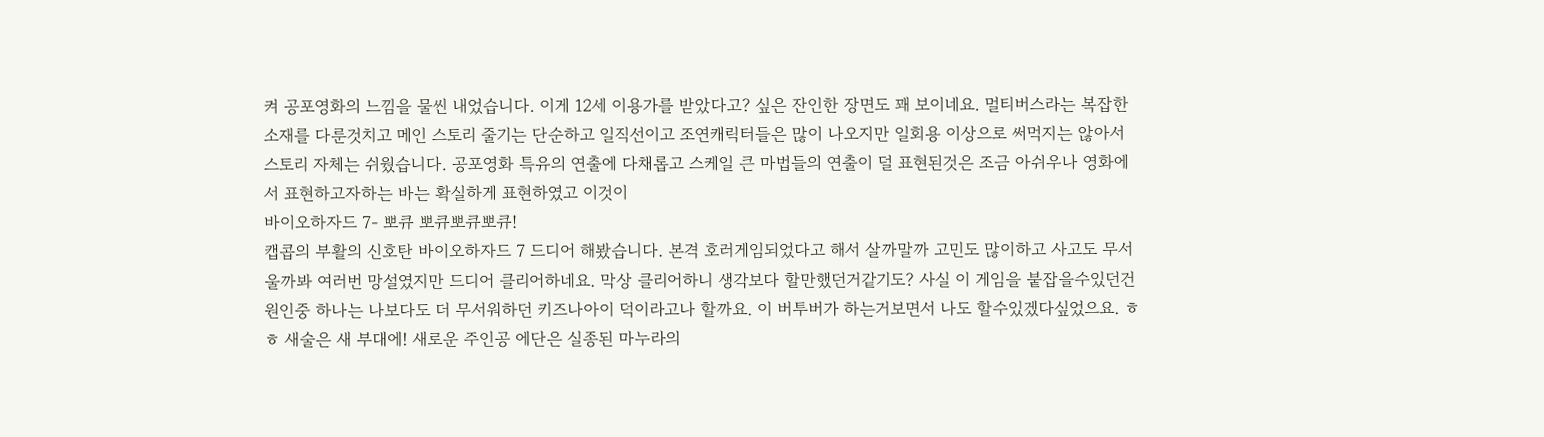켜 공포영화의 느낌을 물씬 내었습니다. 이게 12세 이용가를 받았다고? 싶은 잔인한 장면도 꽤 보이네요. 멀티버스라는 복잡한 소재를 다룬것치고 메인 스토리 줄기는 단순하고 일직선이고 조연캐릭터들은 많이 나오지만 일회용 이상으로 써먹지는 않아서 스토리 자체는 쉬웠습니다. 공포영화 특유의 연출에 다채롭고 스케일 큰 마법들의 연출이 덜 표현된것은 조금 아쉬우나 영화에서 표현하고자하는 바는 확실하게 표현하였고 이것이
바이오하자드 7- 뽀큐 뽀큐뽀큐뽀큐!
캡콥의 부활의 신호탄 바이오하자드 7 드디어 해봤습니다. 본격 호러게임되었다고 해서 살까말까 고민도 많이하고 사고도 무서울까봐 여러번 망설였지만 드디어 클리어하네요. 막상 클리어하니 생각보다 할만했던거같기도? 사실 이 게임을 붙잡을수있던건 원인중 하나는 나보다도 더 무서워하던 키즈나아이 덕이라고나 할까요. 이 버투버가 하는거보면서 나도 할수있겠다싶었으요. ㅎㅎ 새술은 새 부대에! 새로운 주인공 에단은 실종된 마누라의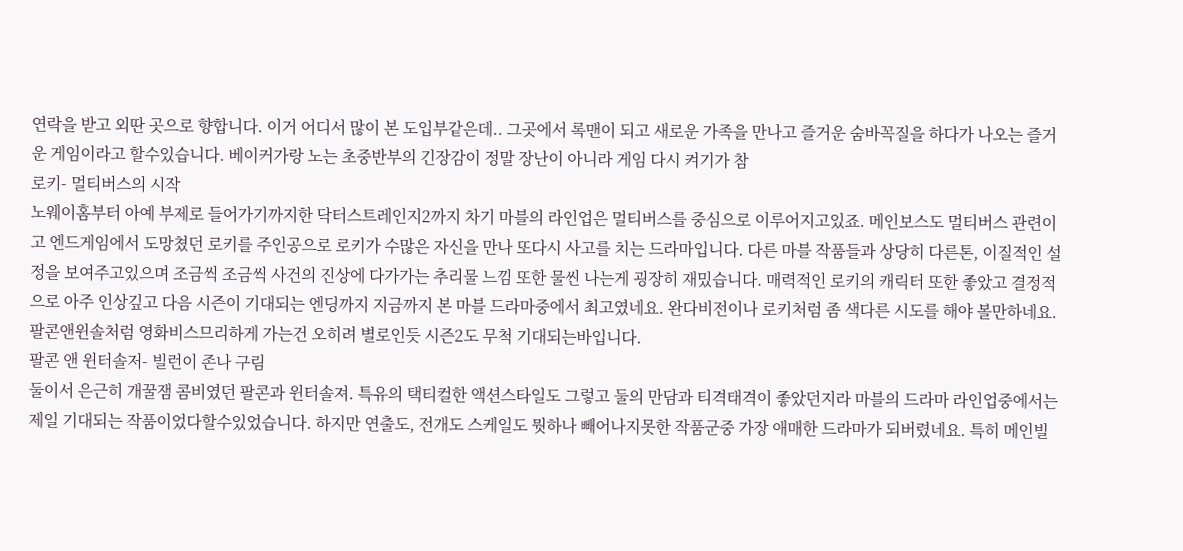연락을 받고 외딴 곳으로 향합니다. 이거 어디서 많이 본 도입부같은데.. 그곳에서 록맨이 되고 새로운 가족을 만나고 즐거운 숨바꼭질을 하다가 나오는 즐거운 게임이라고 할수있습니다. 베이커가랑 노는 초중반부의 긴장감이 정말 장난이 아니라 게임 다시 켜기가 참
로키- 멀티버스의 시작
노웨이홈부터 아예 부제로 들어가기까지한 닥터스트레인지2까지 차기 마블의 라인업은 멀티버스를 중심으로 이루어지고있죠. 메인보스도 멀티버스 관련이고 엔드게임에서 도망쳤던 로키를 주인공으로 로키가 수많은 자신을 만나 또다시 사고를 치는 드라마입니다. 다른 마블 작품들과 상당히 다른톤, 이질적인 설정을 보여주고있으며 조금씩 조금씩 사건의 진상에 다가가는 추리물 느낌 또한 물씬 나는게 굉장히 재밌습니다. 매력적인 로키의 캐릭터 또한 좋았고 결정적으로 아주 인상깊고 다음 시즌이 기대되는 엔딩까지 지금까지 본 마블 드라마중에서 최고였네요. 완다비전이나 로키처럼 좀 색다른 시도를 해야 볼만하네요. 팔콘앤윈솔처럼 영화비스므리하게 가는건 오히려 별로인듯 시즌2도 무척 기대되는바입니다.
팔콘 앤 윈터솔저- 빌런이 존나 구림
둘이서 은근히 개꿀잼 콤비였던 팔콘과 윈터솔져. 특유의 택티컬한 액션스타일도 그렇고 둘의 만담과 티격태격이 좋았던지라 마블의 드라마 라인업중에서는 제일 기대되는 작품이었다할수있었습니다. 하지만 연출도, 전개도 스케일도 뭣하나 빼어나지못한 작품군중 가장 애매한 드라마가 되버렸네요. 특히 메인빌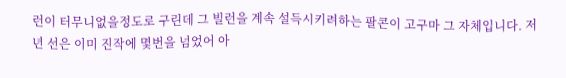런이 터무니없을정도로 구린데 그 빌런을 계속 설득시키려하는 팔콘이 고구마 그 자체입니다. 저년 선은 이미 진작에 몇번을 넘었어 아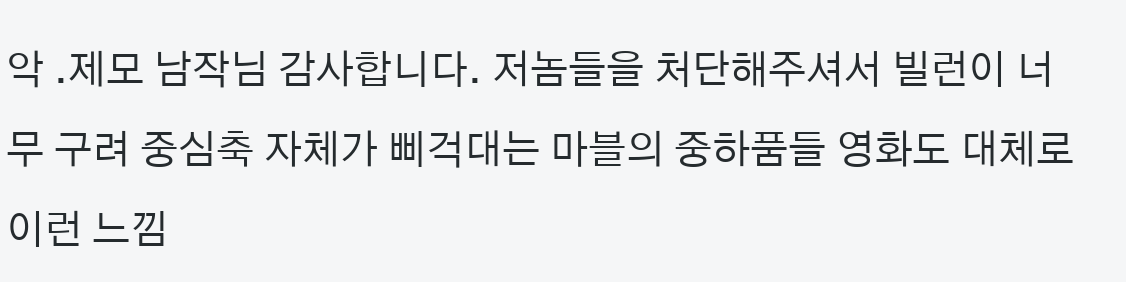악 .제모 남작님 감사합니다. 저놈들을 처단해주셔서 빌런이 너무 구려 중심축 자체가 삐걱대는 마블의 중하품들 영화도 대체로 이런 느낌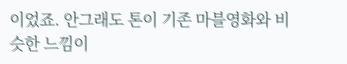이었죠. 안그래도 톤이 기존 마블영화와 비슷한 느낌이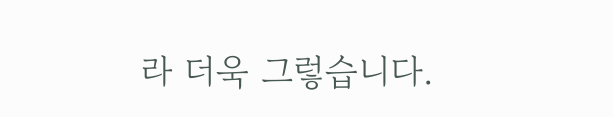라 더욱 그렇습니다.